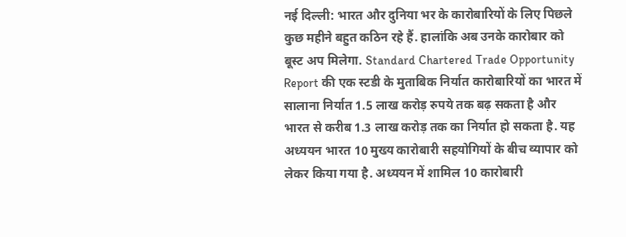नई दिल्ली: भारत और दुनिया भर के कारोबारियों के लिए पिछले कुछ महीने बहुत कठिन रहे हैं. हालांकि अब उनके कारोबार को बूस्ट अप मिलेगा. Standard Chartered Trade Opportunity Report की एक स्टडी के मुताबिक निर्यात कारोबारियों का भारत में सालाना निर्यात 1.5 लाख करोड़ रुपये तक बढ़ सकता है और भारत से करीब 1.3 लाख करोड़ तक का निर्यात हो सकता है. यह अध्ययन भारत 10 मुख्य कारोबारी सहयोगियों के बीच व्यापार को लेकर किया गया है. अध्ययन में शामिल 10 कारोबारी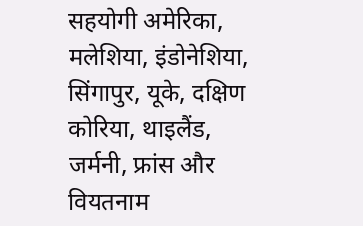सहयोगी अमेरिका, मलेशिया, इंडोनेशिया, सिंगापुर, यूके, दक्षिण कोरिया, थाइलैंड, जर्मनी, फ्रांस और वियतनाम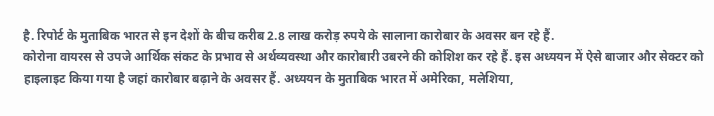है. रिपोर्ट के मुताबिक भारत से इन देशों के बीच करीब 2.8 लाख करोड़ रुपये के सालाना कारोबार के अवसर बन रहे हैं.
कोरोना वायरस से उपजे आर्थिक संकट के प्रभाव से अर्थव्यवस्था और कारोबारी उबरने की कोशिश कर रहे हैं. इस अध्ययन में ऐसे बाजार और सेक्टर को हाइलाइट किया गया है जहां कारोबार बढ़ाने के अवसर हैं. अध्ययन के मुताबिक भारत में अमेरिका, मलेशिया,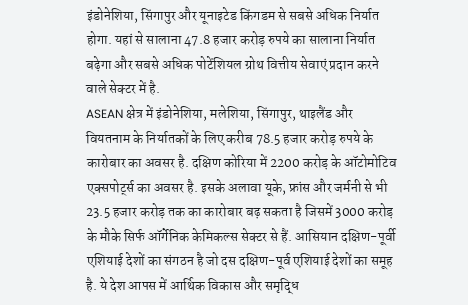इंडोनेशिया, सिंगापुर और यूनाइटेड किंगडम से सबसे अधिक निर्यात होगा. यहां से सालाना 47.8 हजार करोड़ रुपये का सालाना निर्यात बढ़ेगा और सबसे अधिक पोटेंशियल ग्रोथ वित्तीय सेवाएं प्रदान करने वाले सेक्टर में है.
ASEAN क्षेत्र में इंडोनेशिया, मलेशिया, सिंगापुर, थाइलैंड और वियतनाम के निर्यातकों के लिए करीब 78.5 हजार करोड़ रुपये के कारोबार का अवसर है. दक्षिण कोरिया में 2200 करोड़ के ऑटोमोटिव एक्सपोर्ट्स का अवसर है. इसके अलावा यूके, फ्रांस और जर्मनी से भी 23.5 हजार करोड़ तक का कारोबार बढ़ सकता है जिसमें 3000 करोड़ के मौके सिर्फ ऑर्गेनिक केमिकल्स सेक्टर से हैं. आसियान दक्षिण-पूर्वी एशियाई देशों का संगठन है जो दस दक्षिण-पूर्व एशियाई देशों का समूह है. ये देश आपस में आर्थिक विकास और समृद्धि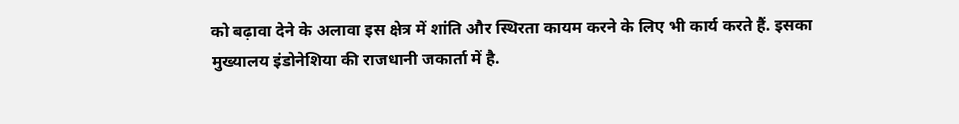को बढ़ावा देने के अलावा इस क्षेत्र में शांति और स्थिरता कायम करने के लिए भी कार्य करते हैं. इसका मुख्यालय इंडोनेशिया की राजधानी जकार्ता में है.